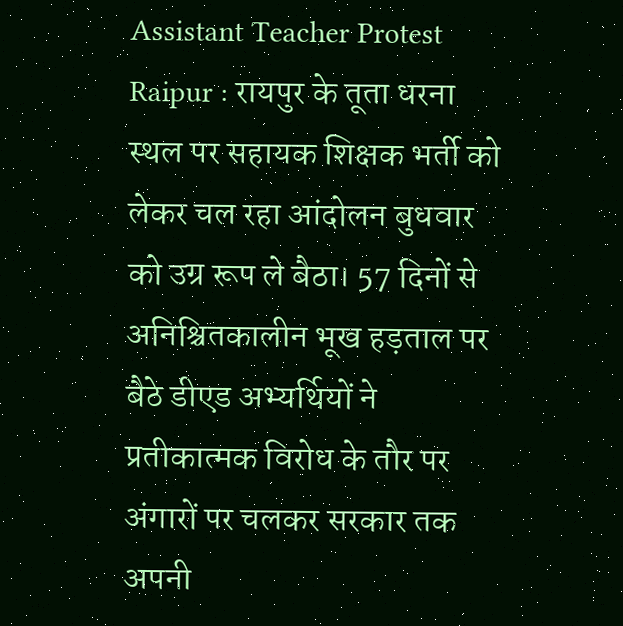Assistant Teacher Protest Raipur : रायपुर के तूता धरना स्थल पर सहायक शिक्षक भर्ती को लेकर चल रहा आंदोलन बुधवार को उग्र रूप ले बैठा। 57 दिनों से अनिश्चितकालीन भूख हड़ताल पर बैठे डीएड अभ्यर्थियों ने प्रतीकात्मक विरोध के तौर पर अंगारों पर चलकर सरकार तक अपनी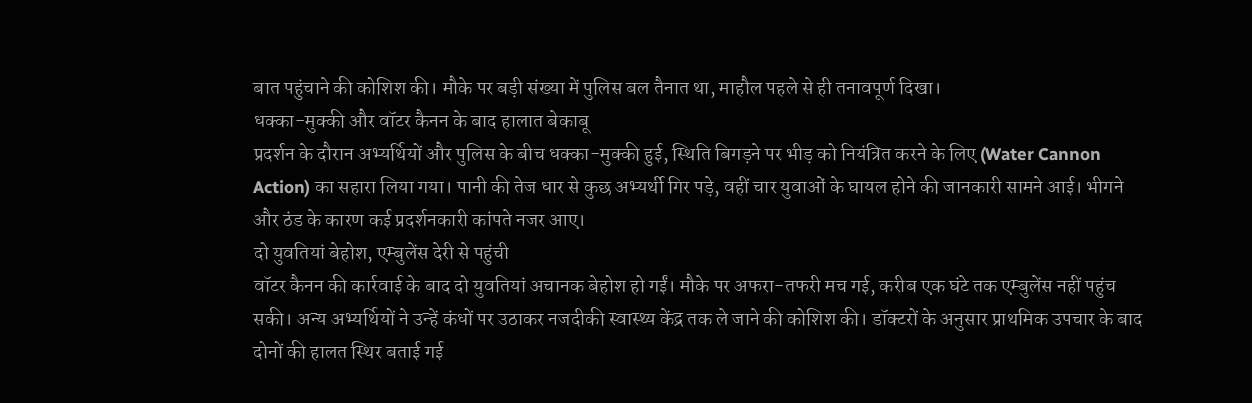बात पहुंचाने की कोशिश की। मौके पर बड़ी संख्या में पुलिस बल तैनात था, माहौल पहले से ही तनावपूर्ण दिखा।
धक्का-मुक्की और वॉटर कैनन के बाद हालात बेकाबू
प्रदर्शन के दौरान अभ्यर्थियों और पुलिस के बीच धक्का-मुक्की हुई, स्थिति बिगड़ने पर भीड़ को नियंत्रित करने के लिए (Water Cannon Action) का सहारा लिया गया। पानी की तेज धार से कुछ अभ्यर्थी गिर पड़े, वहीं चार युवाओं के घायल होने की जानकारी सामने आई। भीगने और ठंड के कारण कई प्रदर्शनकारी कांपते नजर आए।
दो युवतियां बेहोश, एम्बुलेंस देरी से पहुंची
वॉटर कैनन की कार्रवाई के बाद दो युवतियां अचानक बेहोश हो गईं। मौके पर अफरा-तफरी मच गई, करीब एक घंटे तक एम्बुलेंस नहीं पहुंच सकी। अन्य अभ्यर्थियों ने उन्हें कंधों पर उठाकर नजदीकी स्वास्थ्य केंद्र तक ले जाने की कोशिश की। डॉक्टरों के अनुसार प्राथमिक उपचार के बाद दोनों की हालत स्थिर बताई गई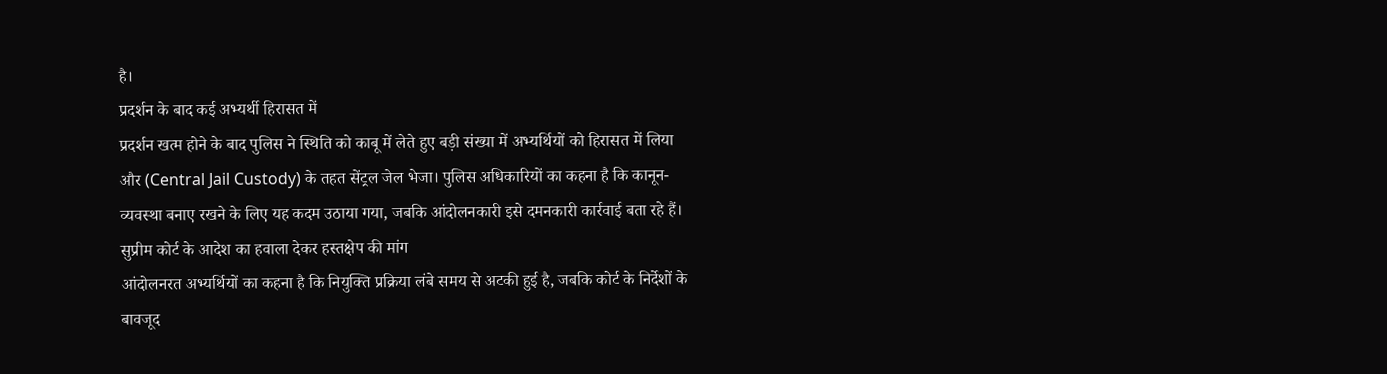है।
प्रदर्शन के बाद कई अभ्यर्थी हिरासत में
प्रदर्शन खत्म होने के बाद पुलिस ने स्थिति को काबू में लेते हुए बड़ी संख्या में अभ्यर्थियों को हिरासत में लिया और (Central Jail Custody) के तहत सेंट्रल जेल भेजा। पुलिस अधिकारियों का कहना है कि कानून-व्यवस्था बनाए रखने के लिए यह कदम उठाया गया, जबकि आंदोलनकारी इसे दमनकारी कार्रवाई बता रहे हैं।
सुप्रीम कोर्ट के आदेश का हवाला देकर हस्तक्षेप की मांग
आंदोलनरत अभ्यर्थियों का कहना है कि नियुक्ति प्रक्रिया लंबे समय से अटकी हुई है, जबकि कोर्ट के निर्देशों के बावजूद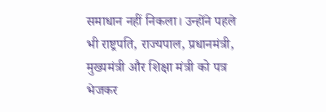समाधान नहीं निकला। उन्होंने पहले भी राष्ट्रपति, राज्यपाल, प्रधानमंत्री, मुख्यमंत्री और शिक्षा मंत्री को पत्र भेजकर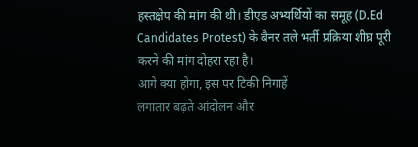हस्तक्षेप की मांग की थी। डीएड अभ्यर्थियों का समूह (D.Ed Candidates Protest) के बैनर तले भर्ती प्रक्रिया शीघ्र पूरी करने की मांग दोहरा रहा है।
आगे क्या होगा, इस पर टिकी निगाहें
लगातार बढ़ते आंदोलन और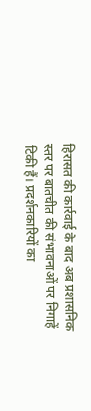हिरासत की कार्रवाई के बाद अब प्रशासनिक स्तर पर बातचीत की संभावनाओं पर निगाहें टिकी हैं। प्रदर्शनकारियों का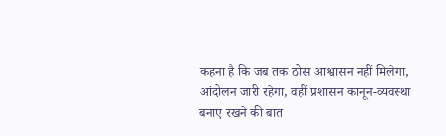कहना है कि जब तक ठोस आश्वासन नहीं मिलेगा, आंदोलन जारी रहेगा, वहीं प्रशासन कानून-व्यवस्था बनाए रखने की बात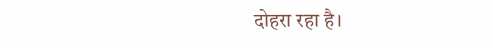दोहरा रहा है।